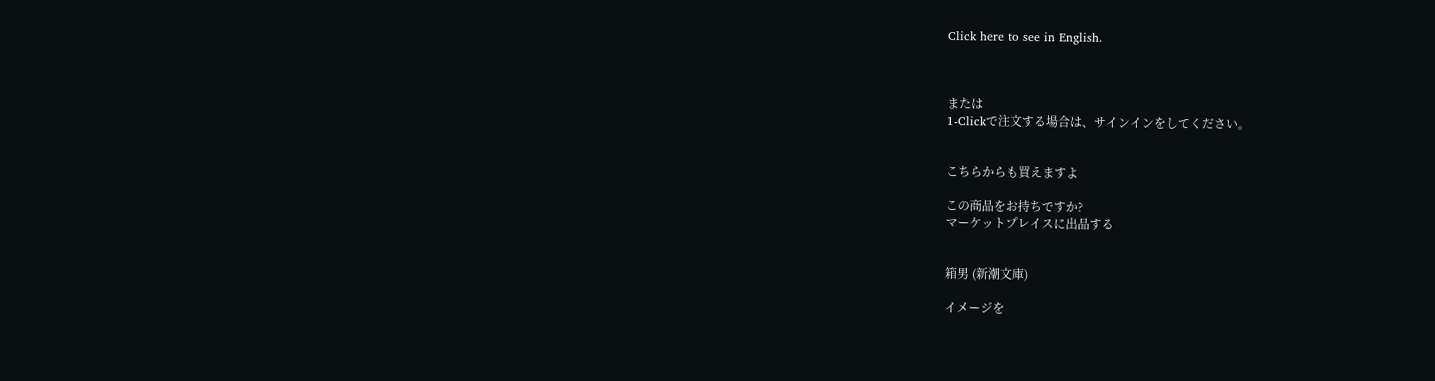Click here to see in English.



または
1-Clickで注文する場合は、サインインをしてください。


こちらからも買えますよ

この商品をお持ちですか?
マーケットプレイスに出品する


箱男 (新潮文庫)

イメージを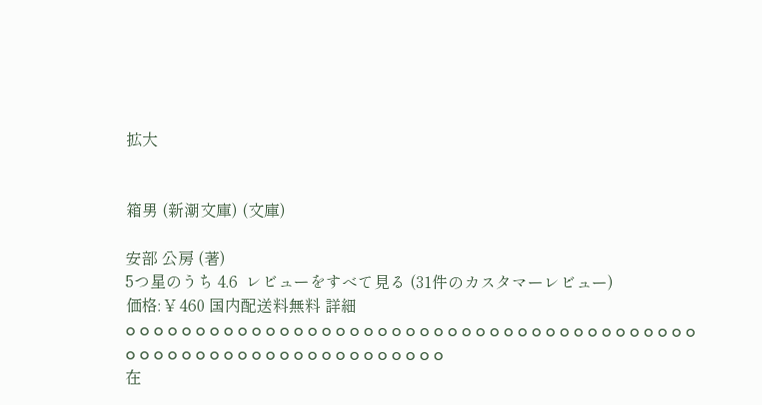拡大


箱男 (新潮文庫) (文庫)

安部 公房 (著)
5つ星のうち 4.6  レビューをすべて見る (31件のカスタマーレビュー)
価格: ¥ 460 国内配送料無料 詳細
o o o o o o o o o o o o o o o o o o o o o o o o o o o o o o o o o o o o o o o o o o o o o o o o o o o o o o o o o o o o o o o o
在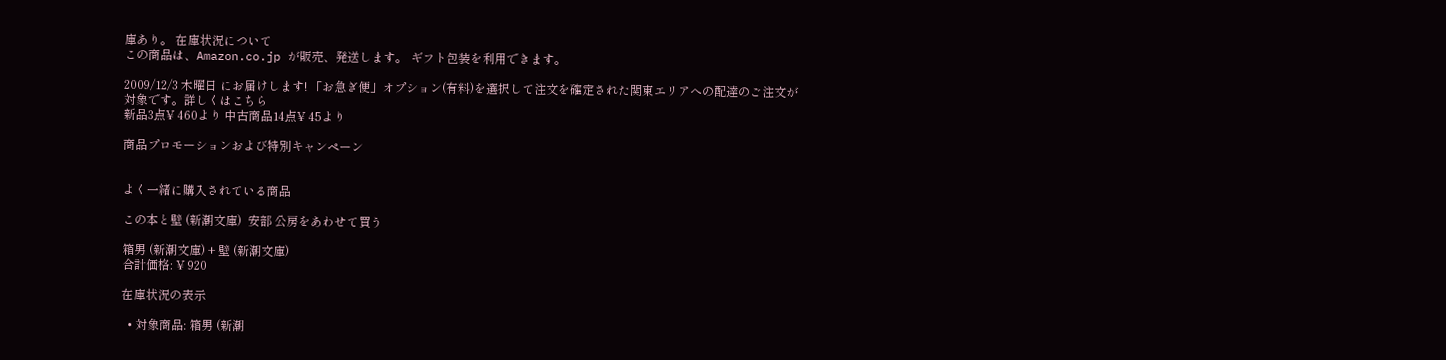庫あり。 在庫状況について
この商品は、Amazon.co.jp が販売、発送します。 ギフト包装を利用できます。

2009/12/3 木曜日 にお届けします! 「お急ぎ便」オプション(有料)を選択して注文を確定された関東エリアへの配達のご注文が対象です。詳しくはこちら
新品3点¥ 460より 中古商品14点¥ 45より

商品プロモーションおよび特別キャンペーン


よく一緒に購入されている商品

この本と壁 (新潮文庫)  安部 公房をあわせて買う

箱男 (新潮文庫) + 壁 (新潮文庫)
合計価格: ¥ 920

在庫状況の表示

  • 対象商品: 箱男 (新潮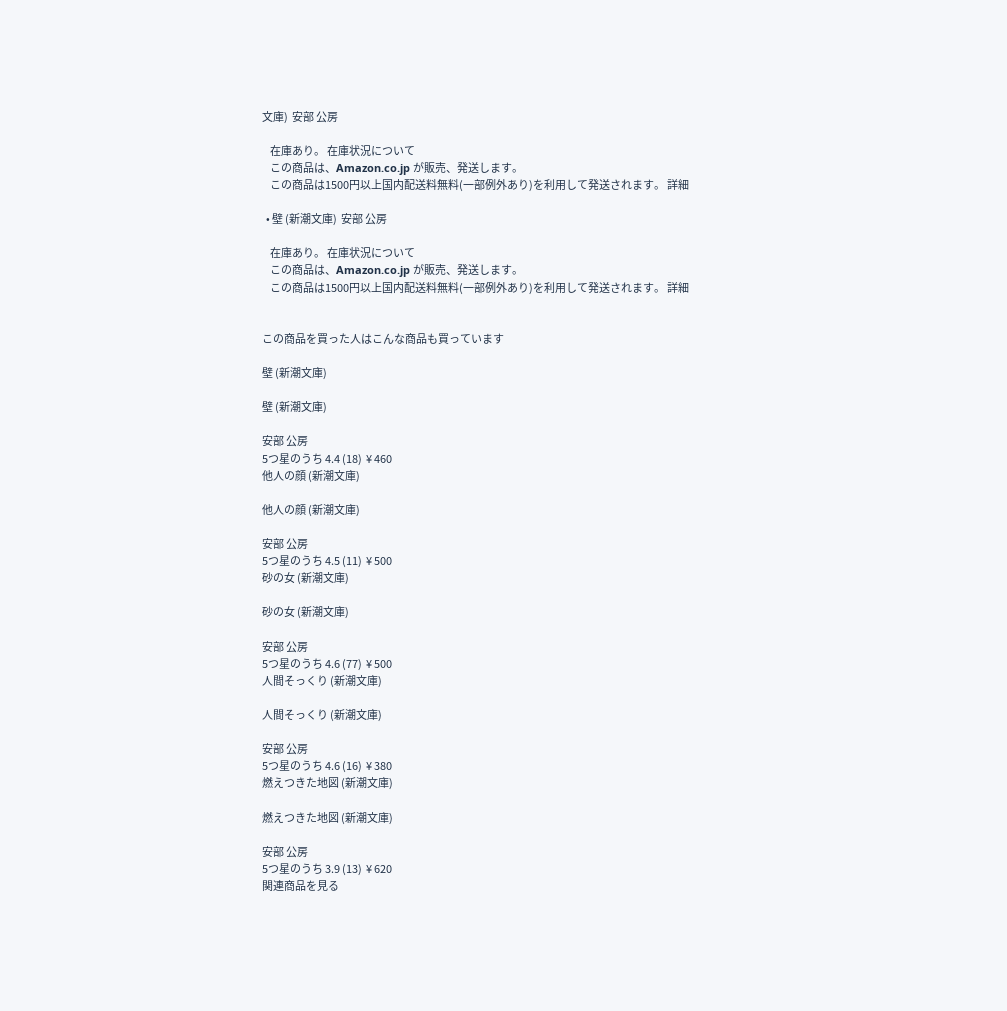文庫)  安部 公房

    在庫あり。 在庫状況について
    この商品は、Amazon.co.jp が販売、発送します。
    この商品は1500円以上国内配送料無料(一部例外あり)を利用して発送されます。 詳細

  • 壁 (新潮文庫)  安部 公房

    在庫あり。 在庫状況について
    この商品は、Amazon.co.jp が販売、発送します。
    この商品は1500円以上国内配送料無料(一部例外あり)を利用して発送されます。 詳細


この商品を買った人はこんな商品も買っています

壁 (新潮文庫)

壁 (新潮文庫)

安部 公房
5つ星のうち 4.4 (18)  ¥ 460
他人の顔 (新潮文庫)

他人の顔 (新潮文庫)

安部 公房
5つ星のうち 4.5 (11)  ¥ 500
砂の女 (新潮文庫)

砂の女 (新潮文庫)

安部 公房
5つ星のうち 4.6 (77)  ¥ 500
人間そっくり (新潮文庫)

人間そっくり (新潮文庫)

安部 公房
5つ星のうち 4.6 (16)  ¥ 380
燃えつきた地図 (新潮文庫)

燃えつきた地図 (新潮文庫)

安部 公房
5つ星のうち 3.9 (13)  ¥ 620
関連商品を見る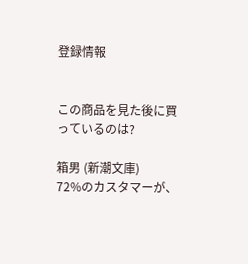登録情報


この商品を見た後に買っているのは?

箱男 (新潮文庫)
72%のカスタマーが、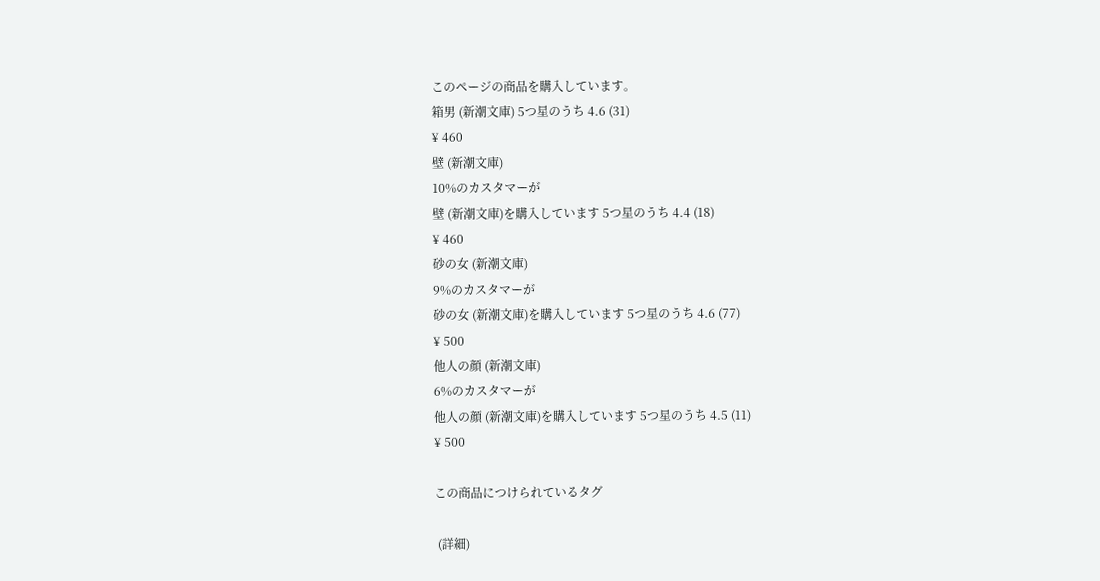このページの商品を購入しています。
箱男 (新潮文庫) 5つ星のうち 4.6 (31)
¥ 460
壁 (新潮文庫)
10%のカスタマーが
壁 (新潮文庫)を購入しています 5つ星のうち 4.4 (18)
¥ 460
砂の女 (新潮文庫)
9%のカスタマーが
砂の女 (新潮文庫)を購入しています 5つ星のうち 4.6 (77)
¥ 500
他人の顔 (新潮文庫)
6%のカスタマーが
他人の顔 (新潮文庫)を購入しています 5つ星のうち 4.5 (11)
¥ 500

この商品につけられているタグ

 (詳細)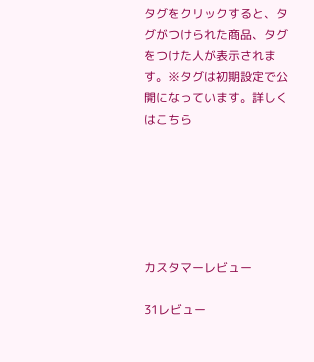タグをクリックすると、タグがつけられた商品、タグをつけた人が表示されます。※タグは初期設定で公開になっています。詳しくはこちら






カスタマーレビュー

31レビュー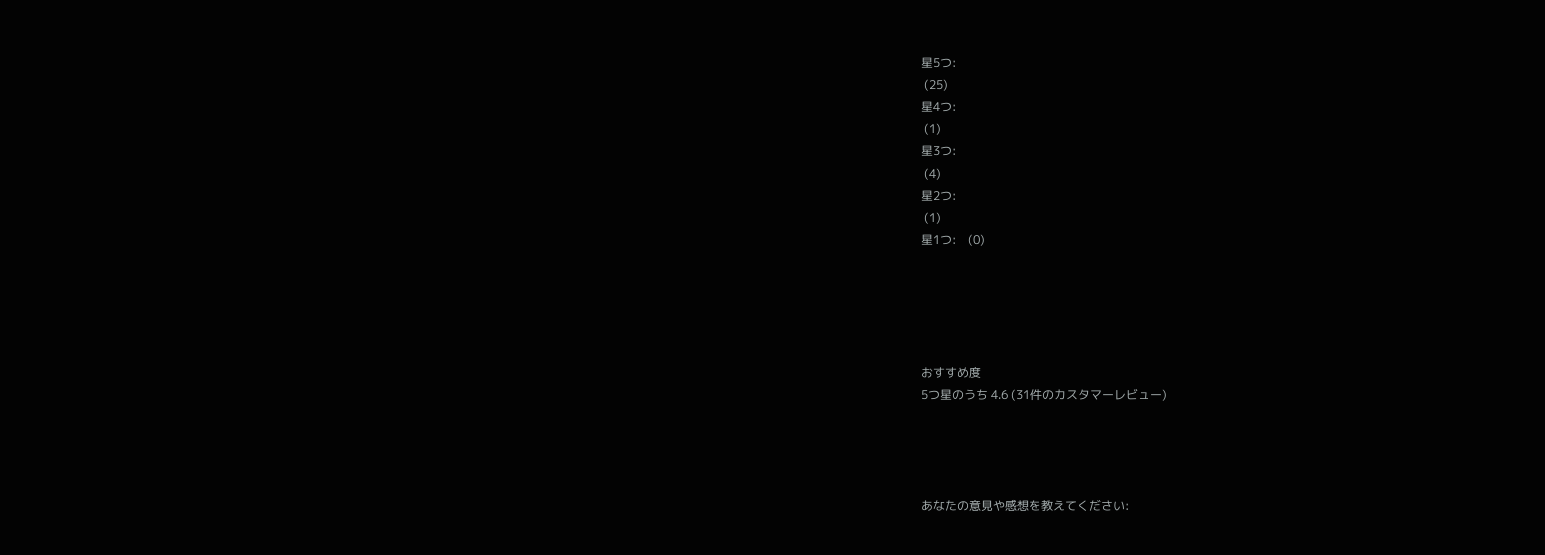星5つ:
 (25)
星4つ:
 (1)
星3つ:
 (4)
星2つ:
 (1)
星1つ:    (0)





おすすめ度
5つ星のうち 4.6 (31件のカスタマーレビュー)




あなたの意見や感想を教えてください: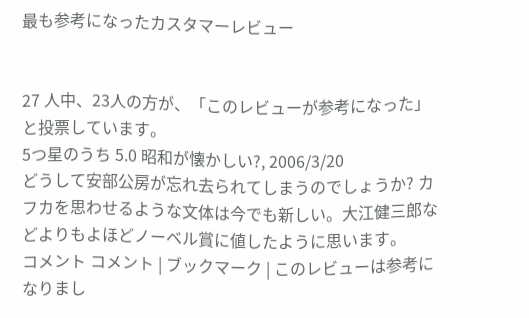最も参考になったカスタマーレビュー


27 人中、23人の方が、「このレビューが参考になった」と投票しています。
5つ星のうち 5.0 昭和が懐かしい?, 2006/3/20
どうして安部公房が忘れ去られてしまうのでしょうか? カフカを思わせるような文体は今でも新しい。大江健三郎などよりもよほどノーベル賞に値したように思います。
コメント コメント | ブックマーク | このレビューは参考になりまし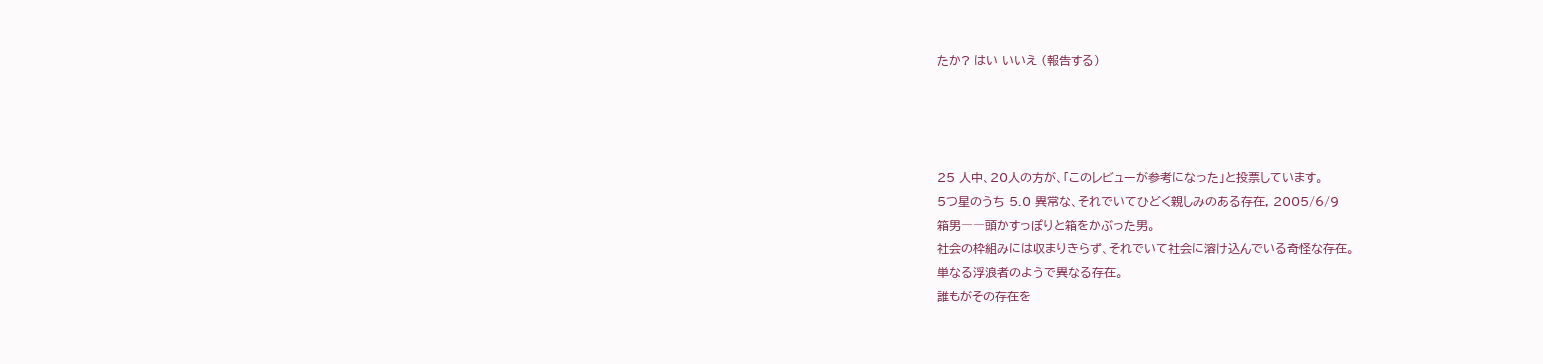たか? はい いいえ (報告する)




25 人中、20人の方が、「このレビューが参考になった」と投票しています。
5つ星のうち 5.0 異常な、それでいてひどく親しみのある存在, 2005/6/9
箱男――頭かすっぽりと箱をかぶった男。
社会の枠組みには収まりきらず、それでいて社会に溶け込んでいる奇怪な存在。
単なる浮浪者のようで異なる存在。
誰もがその存在を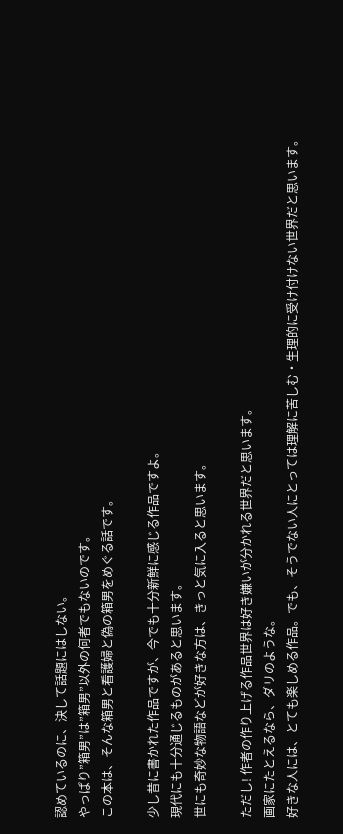認めているのに、決して話題にはしない。
やっぱり”箱男”は”箱男”以外の何者でもないのです。
この本は、そんな箱男と看護婦と偽の箱男をめぐる話です。

少し昔に書かれた作品ですが、今でも十分新鮮に感じる作品ですよ。
現代にも十分通じるものがあると思います。
世にも奇妙な物語などが好きな方は、きっと気に入ると思います。

ただし! 作者の作り上げる作品世界は好き嫌いが分かれる世界だと思います。
画家にたとえるなら、ダリのような。
好きな人には、とても楽しめる作品。でも、そうでない人にとっては理解に苦しむ・生理的に受け付けない世界だと思います。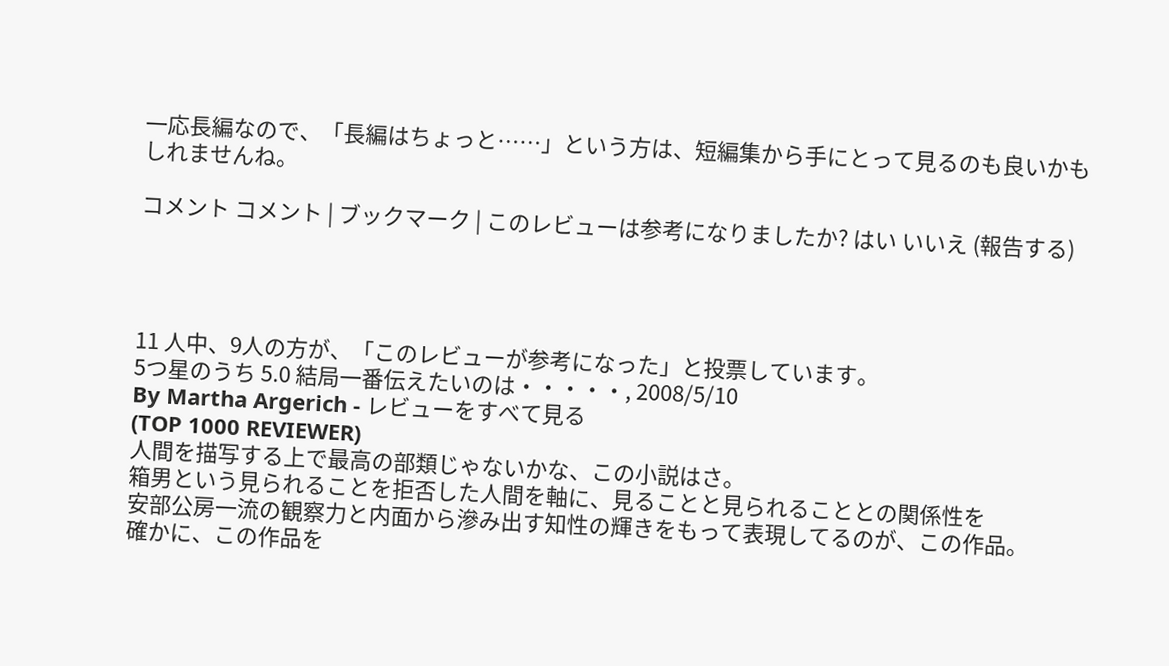一応長編なので、「長編はちょっと……」という方は、短編集から手にとって見るのも良いかもしれませんね。

コメント コメント | ブックマーク | このレビューは参考になりましたか? はい いいえ (報告する)




11 人中、9人の方が、「このレビューが参考になった」と投票しています。
5つ星のうち 5.0 結局一番伝えたいのは・・・・・, 2008/5/10
By Martha Argerich - レビューをすべて見る
(TOP 1000 REVIEWER)
人間を描写する上で最高の部類じゃないかな、この小説はさ。
箱男という見られることを拒否した人間を軸に、見ることと見られることとの関係性を
安部公房一流の観察力と内面から滲み出す知性の輝きをもって表現してるのが、この作品。
確かに、この作品を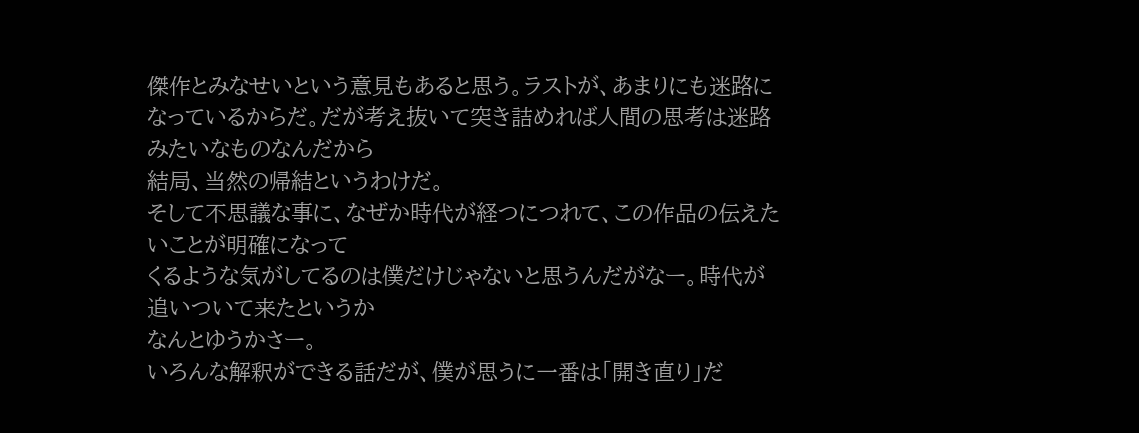傑作とみなせいという意見もあると思う。ラストが、あまりにも迷路に
なっているからだ。だが考え抜いて突き詰めれば人間の思考は迷路みたいなものなんだから
結局、当然の帰結というわけだ。
そして不思議な事に、なぜか時代が経つにつれて、この作品の伝えたいことが明確になって
くるような気がしてるのは僕だけじゃないと思うんだがなー。時代が追いついて来たというか
なんとゆうかさー。
いろんな解釈ができる話だが、僕が思うに一番は「開き直り」だ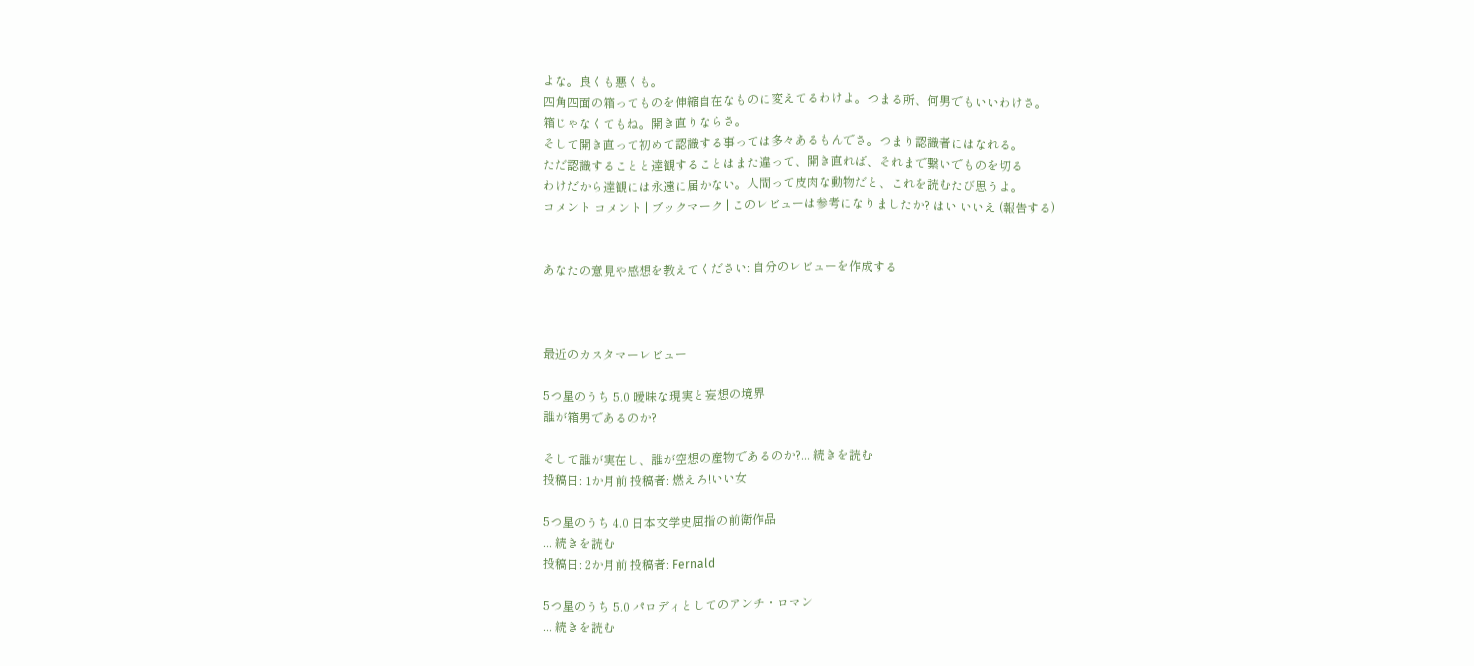よな。良くも悪くも。
四角四面の箱ってものを伸縮自在なものに変えてるわけよ。つまる所、何男でもいいわけさ。
箱じゃなくてもね。開き直りならさ。
そして開き直って初めて認識する事っては多々あるもんでさ。つまり認識者にはなれる。
ただ認識することと達観することはまた違って、開き直れば、それまで繋いでものを切る
わけだから達観には永遠に届かない。人間って皮肉な動物だと、これを読むたび思うよ。
コメント コメント | ブックマーク | このレビューは参考になりましたか? はい いいえ (報告する)


あなたの意見や感想を教えてください: 自分のレビューを作成する



最近のカスタマーレビュー

5つ星のうち 5.0 曖昧な現実と妄想の境界
誰が箱男であるのか?

そして誰が実在し、誰が空想の産物であるのか?... 続きを読む
投稿日: 1か月前 投稿者: 燃えろ!いい女

5つ星のうち 4.0 日本文学史屈指の前衛作品
... 続きを読む
投稿日: 2か月前 投稿者: Fernald

5つ星のうち 5.0 パロディとしてのアンチ・ロマン
... 続きを読む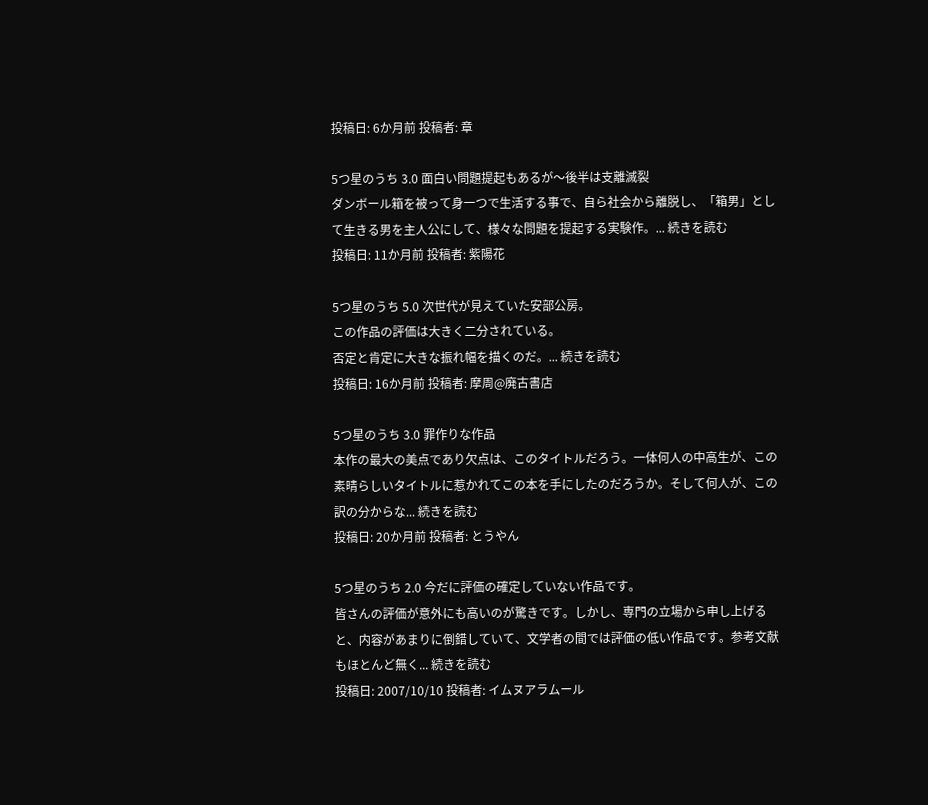投稿日: 6か月前 投稿者: 章

5つ星のうち 3.0 面白い問題提起もあるが〜後半は支離滅裂
ダンボール箱を被って身一つで生活する事で、自ら社会から離脱し、「箱男」として生きる男を主人公にして、様々な問題を提起する実験作。... 続きを読む
投稿日: 11か月前 投稿者: 紫陽花

5つ星のうち 5.0 次世代が見えていた安部公房。
この作品の評価は大きく二分されている。
否定と肯定に大きな振れ幅を描くのだ。... 続きを読む
投稿日: 16か月前 投稿者: 摩周@廃古書店

5つ星のうち 3.0 罪作りな作品
本作の最大の美点であり欠点は、このタイトルだろう。一体何人の中高生が、この素晴らしいタイトルに惹かれてこの本を手にしたのだろうか。そして何人が、この訳の分からな... 続きを読む
投稿日: 20か月前 投稿者: とうやん

5つ星のうち 2.0 今だに評価の確定していない作品です。
皆さんの評価が意外にも高いのが驚きです。しかし、専門の立場から申し上げると、内容があまりに倒錯していて、文学者の間では評価の低い作品です。参考文献もほとんど無く... 続きを読む
投稿日: 2007/10/10 投稿者: イムヌアラムール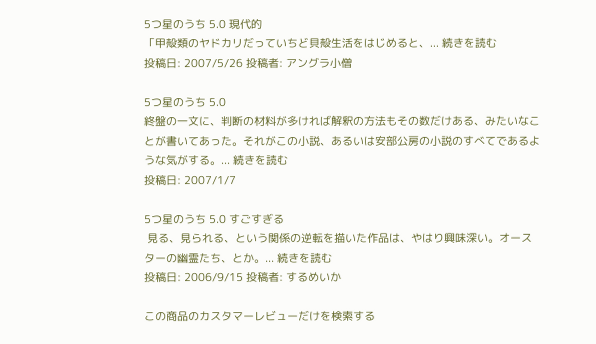5つ星のうち 5.0 現代的
「甲殻類のヤドカリだっていちど貝殻生活をはじめると、... 続きを読む
投稿日: 2007/5/26 投稿者: アングラ小僧

5つ星のうち 5.0
終盤の一文に、判断の材料が多ければ解釈の方法もその数だけある、みたいなことが書いてあった。それがこの小説、あるいは安部公房の小説のすべてであるような気がする。... 続きを読む
投稿日: 2007/1/7

5つ星のうち 5.0 すごすぎる
 見る、見られる、という関係の逆転を描いた作品は、やはり興味深い。オースターの幽霊たち、とか。... 続きを読む
投稿日: 2006/9/15 投稿者: するめいか

この商品のカスタマーレビューだけを検索する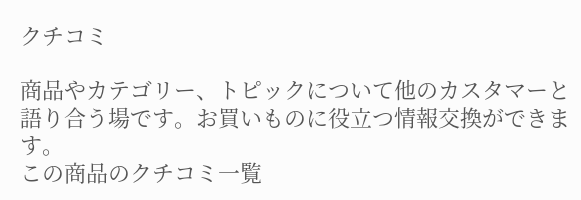クチコミ

商品やカテゴリー、トピックについて他のカスタマーと語り合う場です。お買いものに役立つ情報交換ができます。
この商品のクチコミ一覧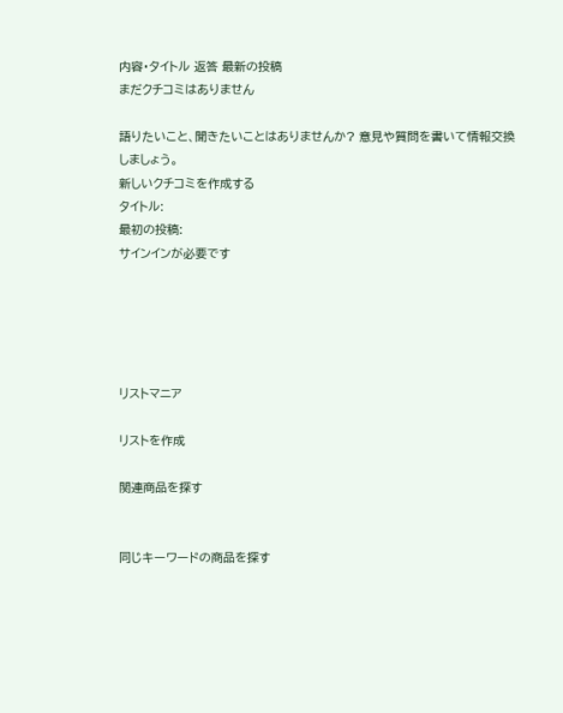内容・タイトル 返答 最新の投稿
まだクチコミはありません

語りたいこと、聞きたいことはありませんか? 意見や質問を書いて情報交換しましょう。
新しいクチコミを作成する
タイトル:
最初の投稿:
サインインが必要です





リストマニア

リストを作成

関連商品を探す


同じキーワードの商品を探す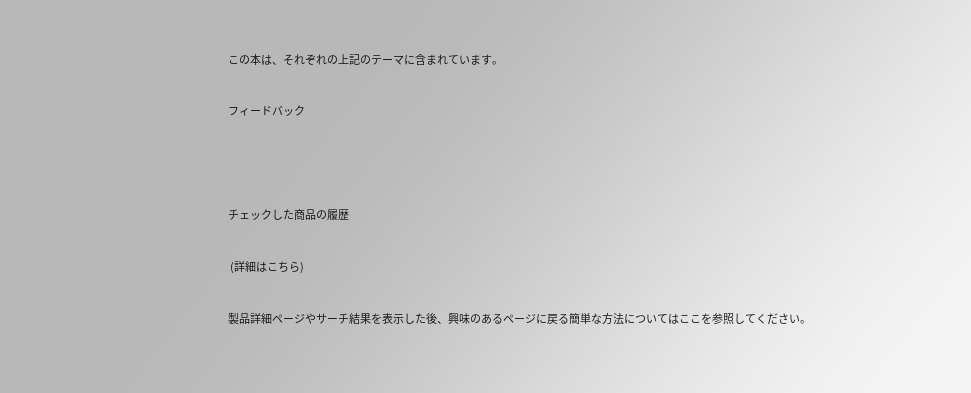この本は、それぞれの上記のテーマに含まれています。

フィードバック



チェックした商品の履歴

 (詳細はこちら)

製品詳細ページやサーチ結果を表示した後、興味のあるページに戻る簡単な方法についてはここを参照してください。